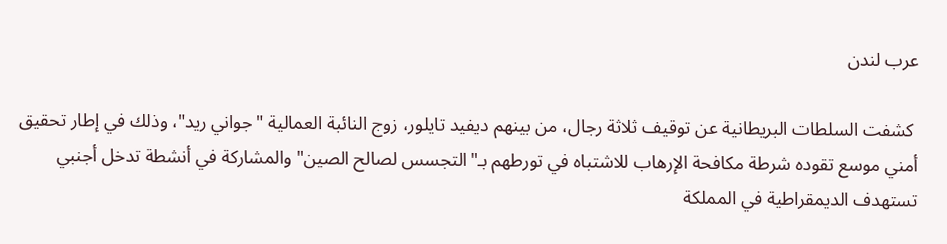عرب لندن

 كشفت السلطات البريطانية عن توقيف ثلاثة رجال، من بينهم ديفيد تايلور، زوج النائبة العمالية "جواني ريد"، وذلك في إطار تحقيق أمني موسع تقوده شرطة مكافحة الإرهاب للاشتباه في تورطهم بـ"التجسس لصالح الصين" والمشاركة في أنشطة تدخل أجنبي تستهدف الديمقراطية في المملكة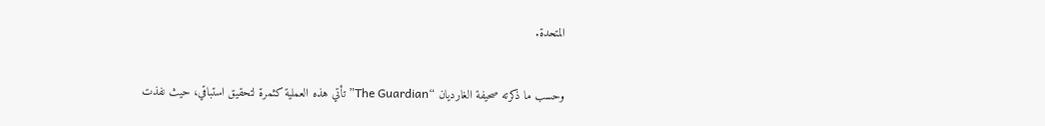المتحدة.

وحسب ما ذكرته صحيفة الغارديان “The Guardian” تأتي هذه العملية كثمرة لتحقيق استباقي، حيث نفذت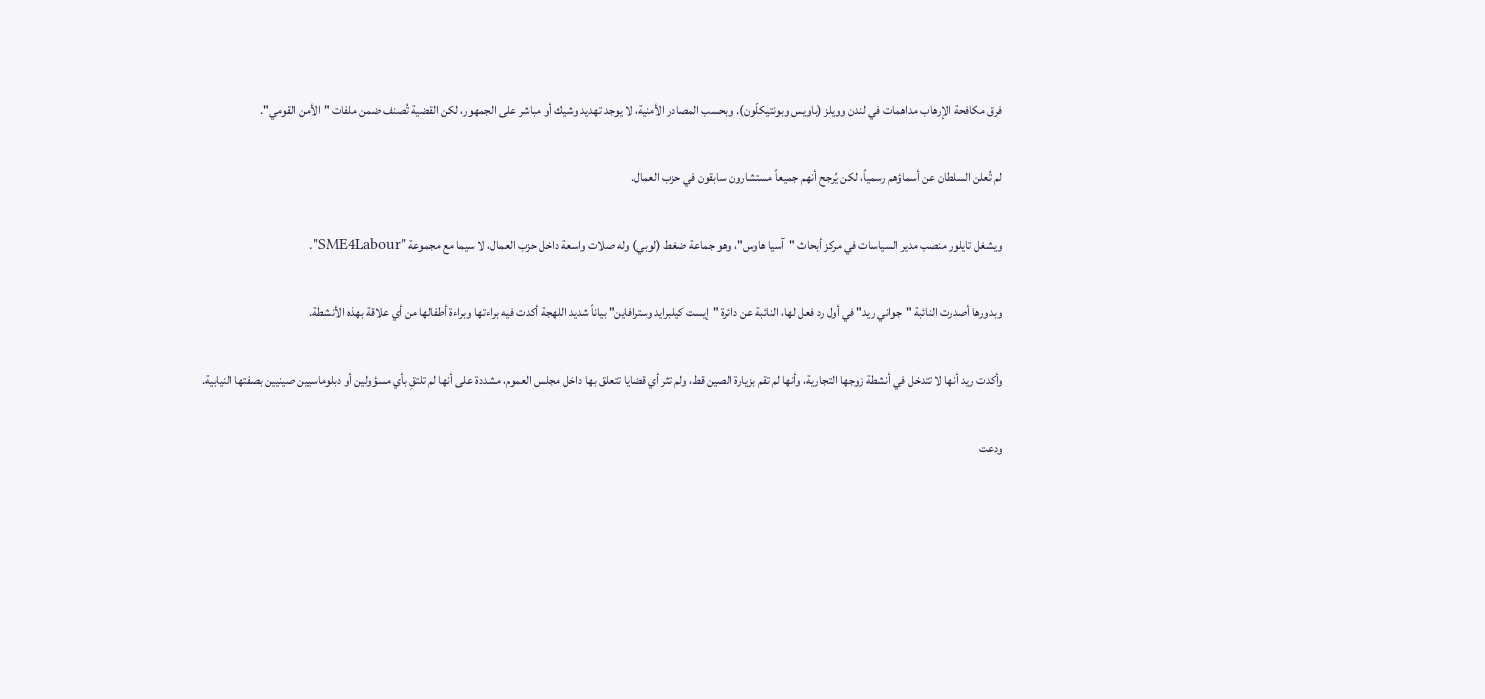فرق مكافحة الإرهاب مداهمات في لندن وويلز (باويس وبونتيكلّون). وبحسب المصادر الأمنية، لا يوجد تهديد وشيك أو مباشر على الجمهور، لكن القضية تُصنف ضمن ملفات "الأمن القومي".

لم تُعلن السلطان عن أسماؤهم رسمياً، لكن يُرجح أنهم جميعاً مستشارون سابقون في حزب العمال.

ويشغل تايلور منصب مدير السياسات في مركز أبحاث "آسيا هاوس"، وهو جماعة ضغط (لوبي) وله صلات واسعة داخل حزب العمال، لا سيما مع مجموعة "SME4Labour".

وبدورها أصدرت النائبة "جواني ريد" في أول رد فعل لها، النائبة عن دائرة "إيست كيلبرايد وسترافاين" بياناً شديد اللهجة أكدت فيه براءتها وبراءة أطفالها من أي علاقة بهذه الأنشطة.

وأكدت ريد أنها لا تتدخل في أنشطة زوجها التجارية، وأنها لم تقم بزيارة الصين قط، ولم تثر أي قضايا تتعلق بها داخل مجلس العموم، مشددة على أنها لم تلتقِ بأي مسؤولين أو دبلوماسيين صينيين بصفتها النيابية.

ودعت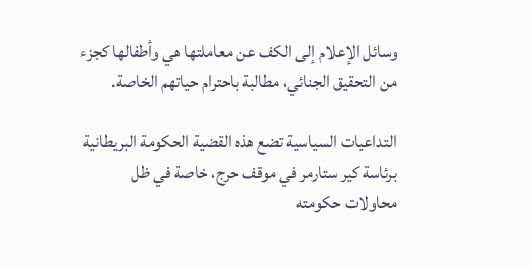وسائل الإعلام إلى الكف عن معاملتها هي وأطفالها كجزء من التحقيق الجنائي، مطالبة باحترام حياتهم الخاصة.

التداعيات السياسية تضع هذه القضية الحكومة البريطانية برئاسة كير ستارمر في موقف حرج، خاصة في ظل محاولات حكومته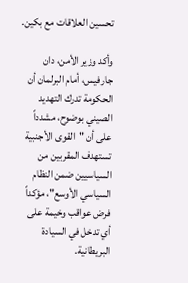تحسين العلاقات مع بكين.

وأكد وزير الأمن، دان جارفيس، أمام البرلمان أن الحكومة تدرك التهديد الصيني بوضوح، مشدداً على أن "القوى الأجنبية تستهدف المقربين من السياسيين ضمن النظام السياسي الأوسع"، مؤكداً فرض عواقب وخيمة على أي تدخل في السيادة البريطانية.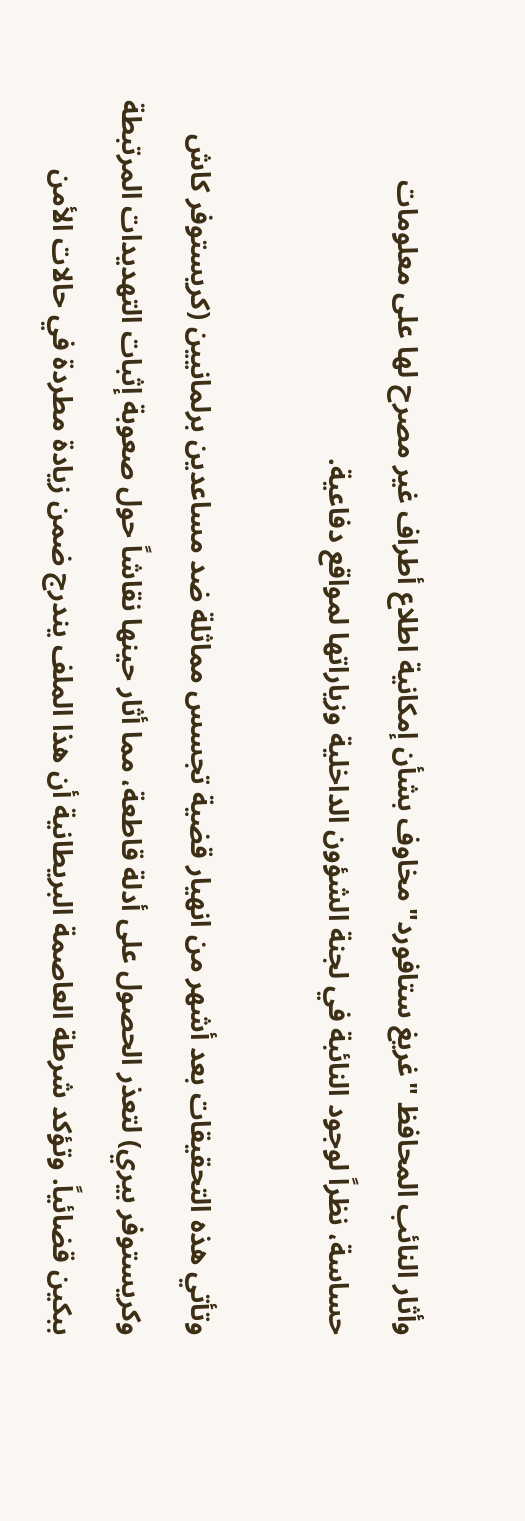وأثار النائب المحافظ "غريغ ستافورد" مخاوف بشأن إمكانية اطلاع أطراف غير مصرح لها على معلومات حساسة، نظراً لوجود النائبة في لجنة الشؤون الداخلية وزياراتها لمواقع دفاعية.

وتأتي هذه التحقيقات بعد أشهر من انهيار قضية تجسس مماثلة ضد مساعدين برلمانيين (كريستوفر كاش وكريستوفر بيري) لتعذر الحصول على أدلة قاطعة، مما أثار حينها نقاشاً حول صعوبة إثبات التهديدات المرتبطة ببكين قضائياً. وتؤكد شرطة العاصمة البريطانية أن هذا الملف يندرج ضمن زيادة مطردة في حالات الأمن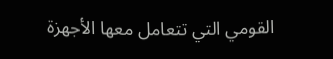القومي التي تتعامل معها الأجهزة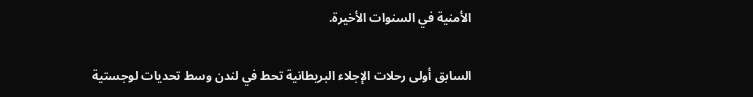الأمنية في السنوات الأخيرة.

السابق أولى رحلات الإجلاء البريطانية تحط في لندن وسط تحديات لوجستية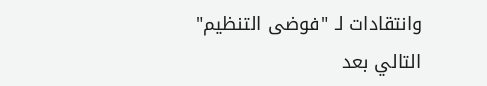وانتقادات لـ "فوضى التنظيم"
التالي بعد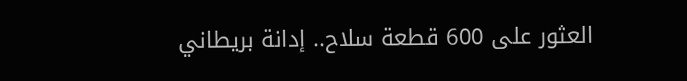العثور على 600 قطعة سلاح.. إدانة بريطاني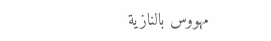مهووس بالنازية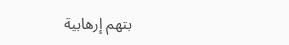بتهم إرهابية